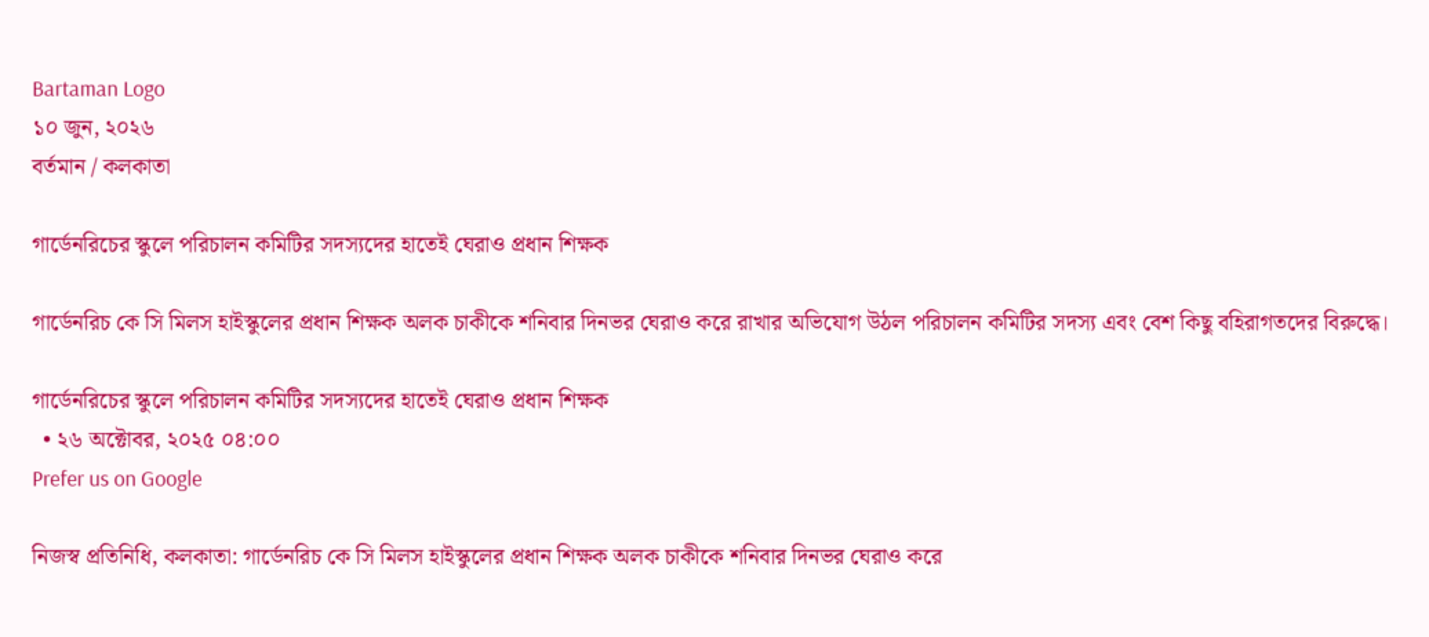Bartaman Logo
১০ জুন, ২০২৬
বর্তমান / কলকাতা

গার্ডেনরিচের স্কুলে পরিচালন কমিটির সদস্যদের হাতেই ঘেরাও প্রধান শিক্ষক

গার্ডেনরিচ কে সি মিলস হাইস্কুলের প্রধান শিক্ষক অলক চাকীকে শনিবার দিনভর ঘেরাও করে রাখার অভিযোগ উঠল পরিচালন কমিটির সদস্য এবং বেশ কিছু বহিরাগতদের বিরুদ্ধে।

গার্ডেনরিচের স্কুলে পরিচালন কমিটির সদস্যদের হাতেই ঘেরাও প্রধান শিক্ষক
  • ২৬ অক্টোবর, ২০২৫ ০৪:০০
Prefer us on Google

নিজস্ব প্রতিনিধি, কলকাতা: গার্ডেনরিচ কে সি মিলস হাইস্কুলের প্রধান শিক্ষক অলক চাকীকে শনিবার দিনভর ঘেরাও করে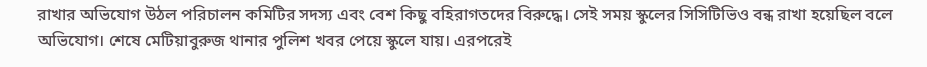রাখার অভিযোগ উঠল পরিচালন কমিটির সদস্য এবং বেশ কিছু বহিরাগতদের বিরুদ্ধে। সেই সময় স্কুলের সিসিটিভিও বন্ধ রাখা হয়েছিল বলে অভিযোগ। শেষে মেটিয়াবুরুজ থানার পুলিশ খবর পেয়ে স্কুলে যায়। এরপরেই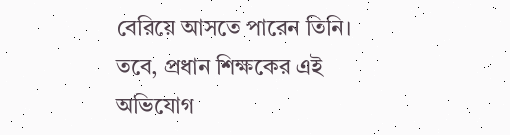বেরিয়ে আসতে পারেন তিনি। তবে, প্রধান শিক্ষকের এই অভিযোগ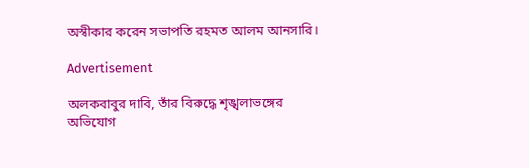অস্বীকার করেন সভাপতি রহমত আলম আনসারি।

Advertisement

অলকবাবুর দাবি, তাঁর বিরুদ্ধে শৃঙ্খলাভঙ্গের অভিযোগ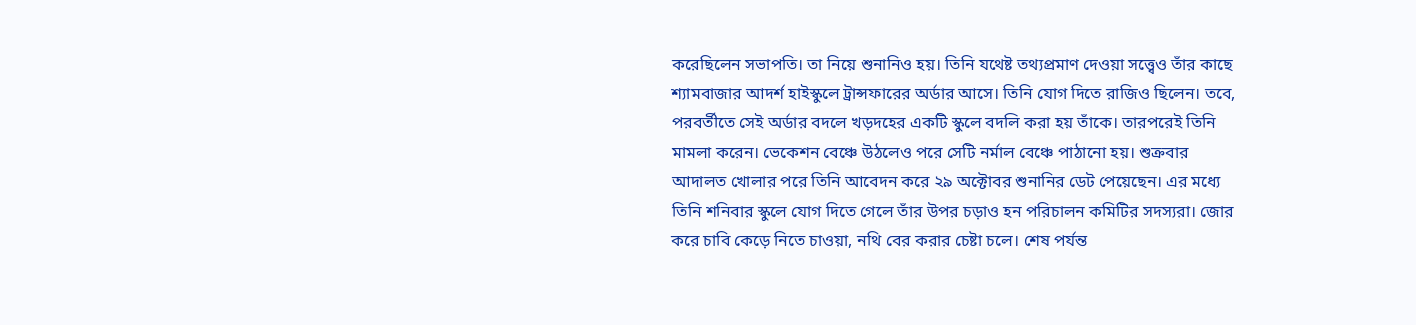করেছিলেন সভাপতি। তা নিয়ে শুনানিও হয়। তিনি যথেষ্ট তথ্যপ্রমাণ দেওয়া সত্ত্বেও তাঁর কাছে শ্যামবাজার আদর্শ হাইস্কুলে ট্রান্সফারের অর্ডার আসে। তিনি যোগ দিতে রাজিও ছিলেন। তবে, পরবর্তীতে সেই অর্ডার বদলে খড়দহের একটি স্কুলে বদলি করা হয় তাঁকে। তারপরেই তিনি মামলা করেন। ভেকেশন বেঞ্চে উঠলেও পরে সেটি নর্মাল বেঞ্চে পাঠানো হয়। শুক্রবার আদালত খোলার পরে তিনি আবেদন করে ২৯ অক্টোবর শুনানির ডেট পেয়েছেন। এর মধ্যে তিনি শনিবার স্কুলে যোগ দিতে গেলে তাঁর উপর চড়াও হন পরিচালন কমিটির সদস্যরা। জোর করে চাবি কেড়ে নিতে চাওয়া, নথি বের করার চেষ্টা চলে। শেষ পর্যন্ত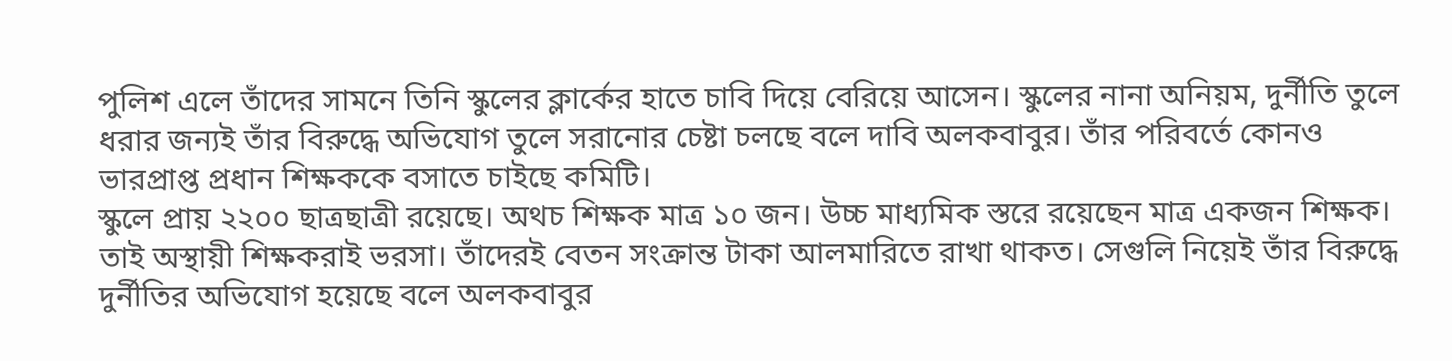পুলিশ এলে তাঁদের সামনে তিনি স্কুলের ক্লার্কের হাতে চাবি দিয়ে বেরিয়ে আসেন। স্কুলের নানা অনিয়ম, দুর্নীতি তুলে ধরার জন্যই তাঁর বিরুদ্ধে অভিযোগ তুলে সরানোর চেষ্টা চলছে বলে দাবি অলকবাবুর। তাঁর পরিবর্তে কোনও ভারপ্রাপ্ত প্রধান শিক্ষককে বসাতে চাইছে কমিটি।
স্কুলে প্রায় ২২০০ ছাত্রছাত্রী রয়েছে। অথচ শিক্ষক মাত্র ১০ জন। উচ্চ মাধ্যমিক স্তরে রয়েছেন মাত্র একজন শিক্ষক। তাই অস্থায়ী শিক্ষকরাই ভরসা। তাঁদেরই বেতন সংক্রান্ত টাকা আলমারিতে রাখা থাকত। সেগুলি নিয়েই তাঁর বিরুদ্ধে দুর্নীতির অভিযোগ হয়েছে বলে অলকবাবুর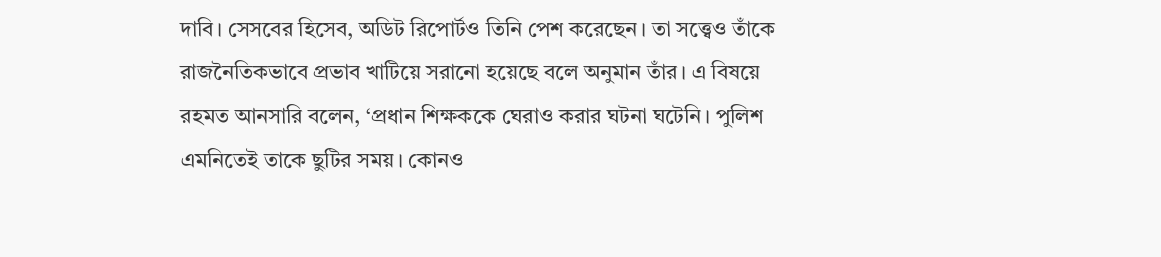দাবি। সেসবের হিসেব, অডিট রিপোর্টও তিনি পেশ করেছেন। তা সত্ত্বেও তাঁকে রাজনৈতিকভাবে প্রভাব খাটিয়ে সরানো হয়েছে বলে অনুমান তাঁর। এ বিষয়ে রহমত আনসারি বলেন, ‘প্রধান শিক্ষককে ঘেরাও করার ঘটনা ঘটেনি। পুলিশ এমনিতেই তাকে ছুটির সময়। কোনও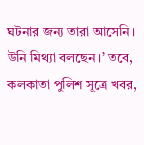ঘটনার জন্য তারা আসেনি। উনি মিথ্যা বলছেন।’ তবে, কলকাতা পুলিশ সূত্রে খবর,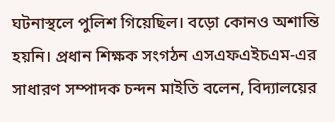ঘটনাস্থলে পুলিশ গিয়েছিল। বড়ো কোনও অশান্তি হয়নি। প্রধান শিক্ষক সংগঠন এসএফএইচএম-এর সাধারণ সম্পাদক চন্দন মাইতি বলেন, বিদ্যালয়ের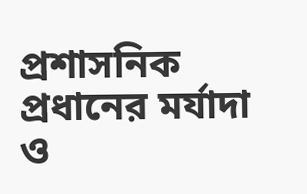প্রশাসনিক প্রধানের মর্যাদা ও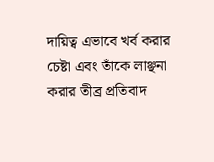দায়িত্ব এভাবে খর্ব করার চেষ্টা এবং তাঁকে লাঞ্ছনা করার তীব্র প্রতিবাদ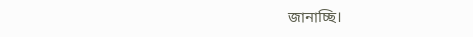জানাচ্ছি।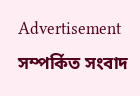Advertisement
সম্পর্কিত সংবাদ